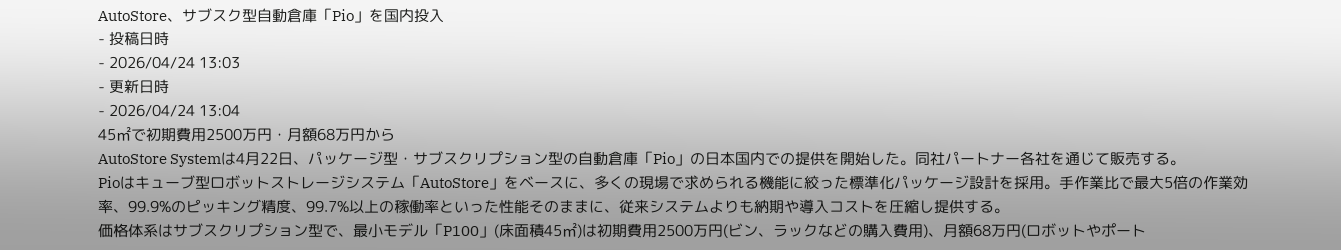AutoStore、サブスク型自動倉庫「Pio」を国内投入
- 投稿日時
- 2026/04/24 13:03
- 更新日時
- 2026/04/24 13:04
45㎡で初期費用2500万円・月額68万円から
AutoStore Systemは4月22日、パッケージ型・サブスクリプション型の自動倉庫「Pio」の日本国内での提供を開始した。同社パートナー各社を通じて販売する。
Pioはキューブ型ロボットストレージシステム「AutoStore」をベースに、多くの現場で求められる機能に絞った標準化パッケージ設計を採用。手作業比で最大5倍の作業効率、99.9%のピッキング精度、99.7%以上の稼働率といった性能そのままに、従来システムよりも納期や導入コストを圧縮し提供する。
価格体系はサブスクリプション型で、最小モデル「P100」(床面積45㎡)は初期費用2500万円(ビン、ラックなどの購入費用)、月額68万円(ロボットやポート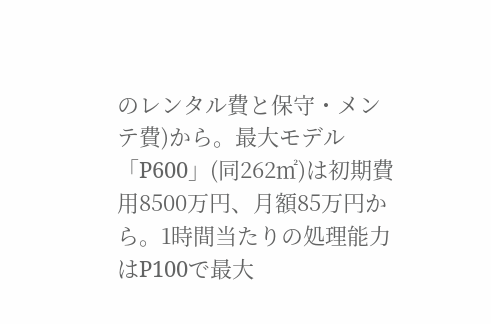のレンタル費と保守・メンテ費)から。最大モデル「P600」(同262㎡)は初期費用8500万円、月額85万円から。1時間当たりの処理能力はP100で最大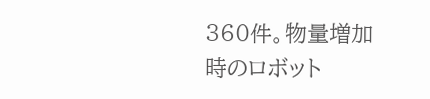360件。物量増加時のロボット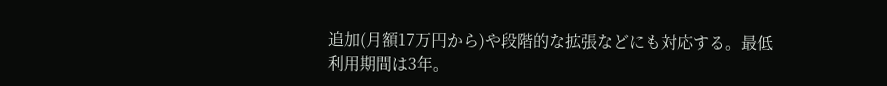追加(月額17万円から)や段階的な拡張などにも対応する。最低利用期間は3年。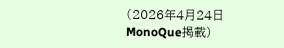(2026年4月24日MonoQue掲載)